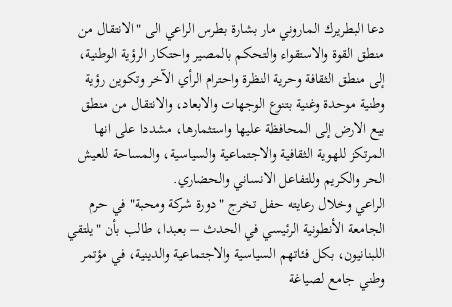دعا البطريرك الماروني مار بشارة بطرس الراعي الى "الانتقال من منطق القوة والاستقواء والتحكم بالمصير واحتكار الرؤية الوطنية، إلى منطق الثقافة وحرية النظرة واحترام الرأي الآخر وتكوين رؤية وطنية موحدة وغنية بتنوع الوجهات والابعاد، والانتقال من منطق بيع الارض إلى المحافظة عليها واستثمارها، مشددا على انها المرتكز للهوية الثقافية والاجتماعية والسياسية، والمساحة للعيش الحر والكريم وللتفاعل الانساني والحضاري.
الراعي وخلال رعايته حفل تخرج "دورة شركة ومحبة" في حرم الجامعة الأنطونية الرئيسي في الحدث – بعبدا، طالب بأن "يلتقي اللبنانيون، بكل فئاتهم السياسية والاجتماعية والدينية، في مؤتمر وطني جامع لصياغة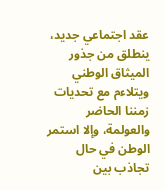عقد اجتماعي جديد، ينطلق من جذور الميثاق الوطني ويتلاءم مع تحديات زمننا الحاضر والعولمة، وإلا استمر الوطن في حال تجاذب بين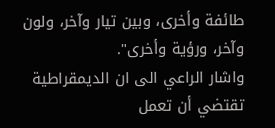طائفة وأخرى، وبين تيار وآخر، ولون وآخر، ورؤية وأخرى".
واشار الراعي الى ان الديمقراطية تقتضي أن تعمل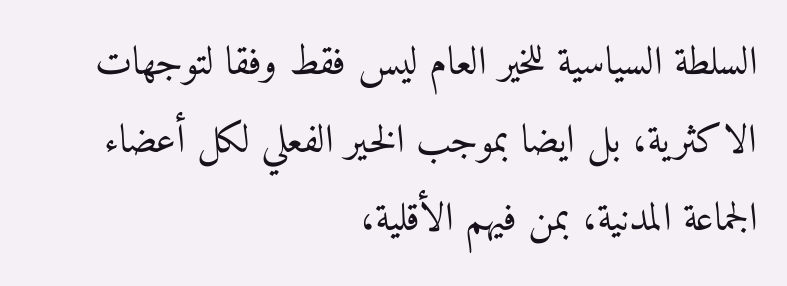السلطة السياسية للخير العام ليس فقط وفقا لتوجهات الاكثرية، بل ايضا بموجب الخير الفعلي لكل أعضاء الجماعة المدنية، بمن فيهم الأقلية،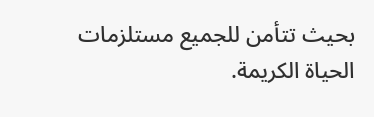بحيث تتأمن للجميع مستلزمات الحياة الكريمة.